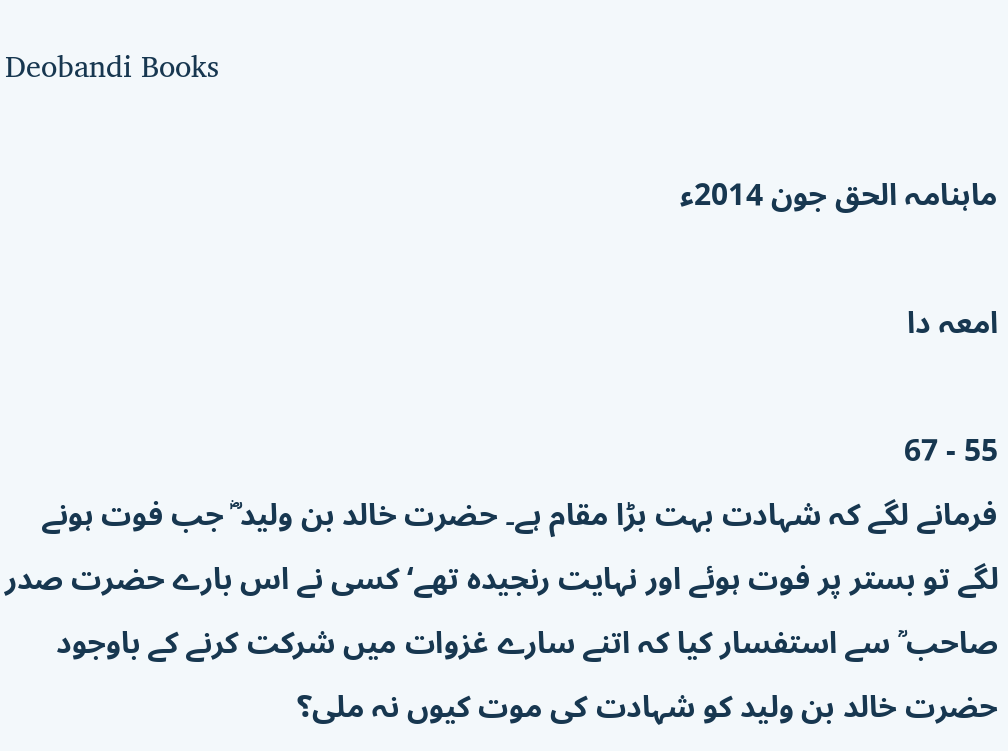Deobandi Books

ماہنامہ الحق جون 2014ء

امعہ دا

55 - 67
فرمانے لگے کہ شہادت بہت بڑا مقام ہے۔ حضرت خالد بن ولید ؓ جب فوت ہونے لگے تو بستر پر فوت ہوئے اور نہایت رنجیدہ تھے‘ کسی نے اس بارے حضرت صدر صاحب ؒ سے استفسار کیا کہ اتنے سارے غزوات میں شرکت کرنے کے باوجود حضرت خالد بن ولید کو شہادت کی موت کیوں نہ ملی؟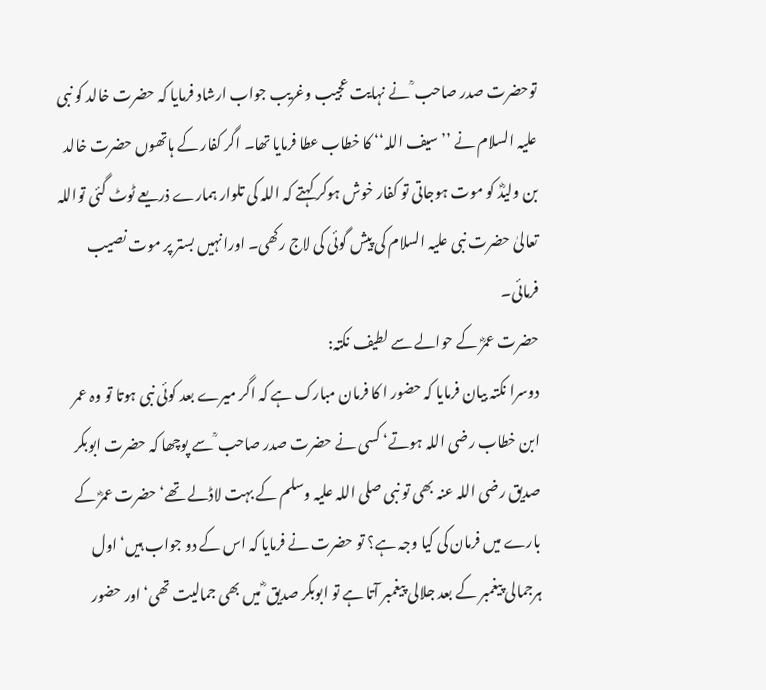توحضرت صدر صاحب ؒ نے نہایت عجیب وغریب جواب ارشاد فرمایا کہ حضرت خالد کو نبی علیہ السلام نے ’’سیف اللہ‘‘ کا خطاب عطا فرمایا تھا۔ اگر کفار کے ہاتھوں حضرت خالد بن ولیدؓ کو موت ہوجاتی تو کفار خوش ہوکر کہتے کہ اللہ کی تلوار ہمارے ذریعے ٹوٹ گئی تواللہ تعالیٰ حضرت نبی علیہ السلام کی پیش گوئی کی لاج رکھی۔ اورانہیں بستر پر موت نصیب فرمائی۔
حضرت عمرؓ کے حوالے سے لطیف نکتہ:
دوسرا نکتہ بیان فرمایا کہ حضور ا کا فرمان مبارک ہے کہ اگر میرے بعد کوئی نبی ہوتا تو وہ عمر ابن خطاب رضی اللہ ہوتے‘ کسی نے حضرت صدر صاحب ؒ سے پوچھا کہ حضرت ابوبکر صدیق رضی اللہ عنہ بھی تو نبی صلی اللہ علیہ وسلم کے بہت لاڈلے تھے‘ حضرت عمرؓ کے بارے میں فرمان کی کیا وجہ ہے؟ تو حضرت نے فرمایا کہ اس کے دو جواب ہیں‘ اول ہرجمالی پیغمبر کے بعد جلالی پیغمبر آتا ہے تو ابوبکر صدیق ؓ میں بھی جمالیت تھی‘ اور حضور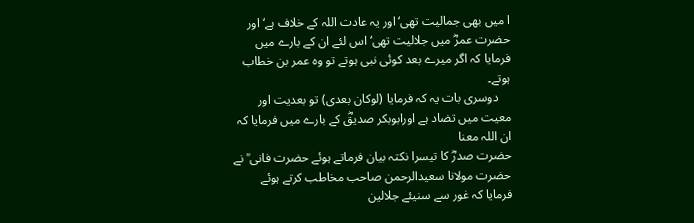ا میں بھی جمالیت تھی‘ اور یہ عادت اللہ کے خلاف ہے‘ اور حضرت عمرؓ میں جلالیت تھی‘ اس لئے ان کے بارے میں فرمایا کہ اگر میرے بعد کوئی نبی ہوتے تو وہ عمر بن خطاب ہوتے۔
    دوسری بات یہ کہ فرمایا (لوکان بعدی) تو بعدیت اور معیت میں تضاد ہے اورابوبکر صدیقؓ کے بارے میں فرمایا کہ ان اللہ معنا
حضرت صدرؓ کا تیسرا نکتہ بیان فرماتے ہوئے حضرت فانی ؒ نے حضرت مولانا سعیدالرحمن صاحب مخاطب کرتے ہوئے فرمایا کہ غور سے سنیئے جلالین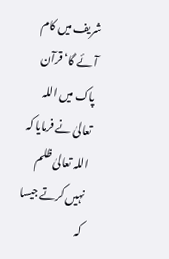شریف میں کام آئے گا‘قرآن پاک میں اللہ تعالیٰ نے فرمایا کہ اللہ تعالیٰ ظلم نہیں کرتے جیسا کہ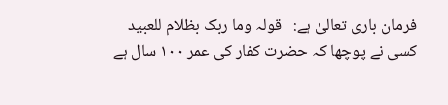فرمان باری تعالیٰ ہے:   قولہ وما ربک بظلام للعبید
کسی نے پوچھا کہ حضرت کفار کی عمر ۱۰۰ سال ہے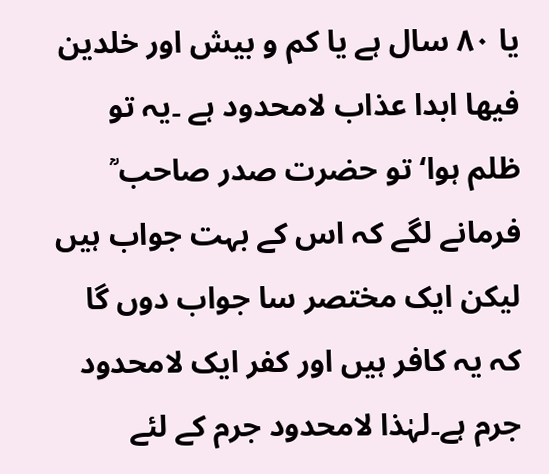یا ۸۰ سال ہے یا کم و بیش اور خلدین فیھا ابدا عذاب لامحدود ہے ۔یہ تو ظلم ہوا‘ تو حضرت صدر صاحب ؒ فرمانے لگے کہ اس کے بہت جواب ہیں لیکن ایک مختصر سا جواب دوں گا کہ یہ کافر ہیں اور کفر ایک لامحدود جرم ہے۔لہٰذا لامحدود جرم کے لئے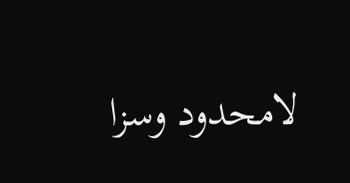لامحدود وسزا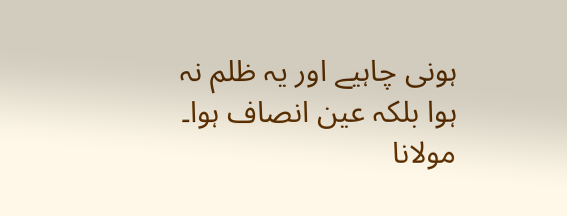ہونی چاہیے اور یہ ظلم نہ ہوا بلکہ عین انصاف ہوا۔
مولانا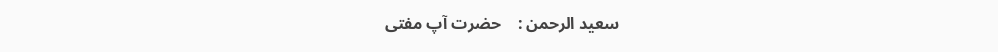سعید الرحمن :    حضرت آپ مفتی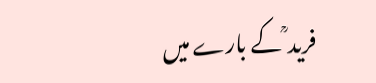فرید ؒ کے بارے میں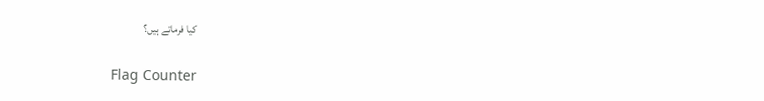کیا فرماتے ہیں؟

Flag Counter